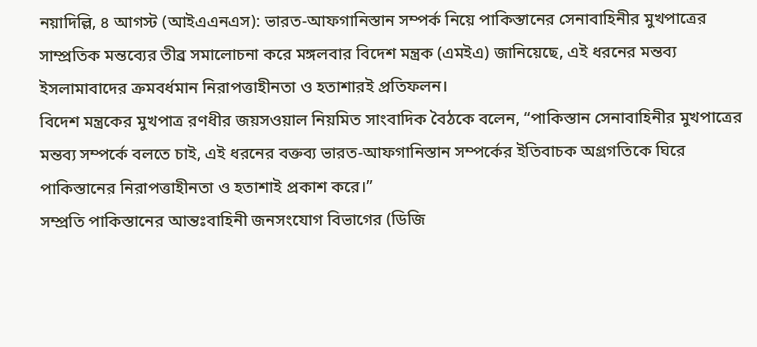নয়াদিল্লি, ৪ আগস্ট (আইএএনএস): ভারত-আফগানিস্তান সম্পর্ক নিয়ে পাকিস্তানের সেনাবাহিনীর মুখপাত্রের সাম্প্রতিক মন্তব্যের তীব্র সমালোচনা করে মঙ্গলবার বিদেশ মন্ত্রক (এমইএ) জানিয়েছে, এই ধরনের মন্তব্য ইসলামাবাদের ক্রমবর্ধমান নিরাপত্তাহীনতা ও হতাশারই প্রতিফলন।
বিদেশ মন্ত্রকের মুখপাত্র রণধীর জয়সওয়াল নিয়মিত সাংবাদিক বৈঠকে বলেন, “পাকিস্তান সেনাবাহিনীর মুখপাত্রের মন্তব্য সম্পর্কে বলতে চাই, এই ধরনের বক্তব্য ভারত-আফগানিস্তান সম্পর্কের ইতিবাচক অগ্রগতিকে ঘিরে পাকিস্তানের নিরাপত্তাহীনতা ও হতাশাই প্রকাশ করে।”
সম্প্রতি পাকিস্তানের আন্তঃবাহিনী জনসংযোগ বিভাগের (ডিজি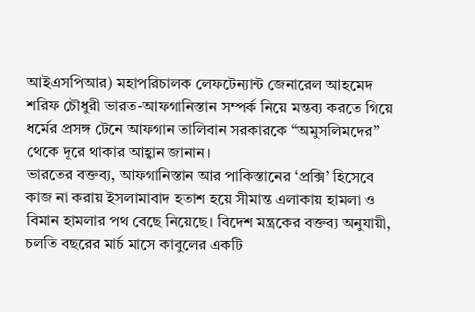আইএসপিআর) মহাপরিচালক লেফটেন্যান্ট জেনারেল আহমেদ শরিফ চৌধুরী ভারত-আফগানিস্তান সম্পর্ক নিয়ে মন্তব্য করতে গিয়ে ধর্মের প্রসঙ্গ টেনে আফগান তালিবান সরকারকে “অমুসলিমদের” থেকে দূরে থাকার আহ্বান জানান।
ভারতের বক্তব্য, আফগানিস্তান আর পাকিস্তানের ‘প্রক্সি’ হিসেবে কাজ না করায় ইসলামাবাদ হতাশ হয়ে সীমান্ত এলাকায় হামলা ও বিমান হামলার পথ বেছে নিয়েছে। বিদেশ মন্ত্রকের বক্তব্য অনুযায়ী, চলতি বছরের মার্চ মাসে কাবুলের একটি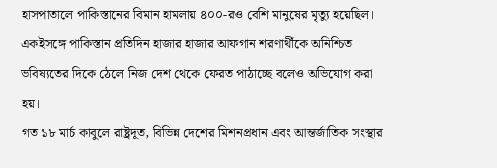হাসপাতালে পাকিস্তানের বিমান হামলায় ৪০০-রও বেশি মানুষের মৃত্যু হয়েছিল। একইসঙ্গে পাকিস্তান প্রতিদিন হাজার হাজার আফগান শরণার্থীকে অনিশ্চিত ভবিষ্যতের দিকে ঠেলে নিজ দেশ থেকে ফেরত পাঠাচ্ছে বলেও অভিযোগ করা হয়।
গত ১৮ মার্চ কাবুলে রাষ্ট্রদূত, বিভিন্ন দেশের মিশনপ্রধান এবং আন্তর্জাতিক সংস্থার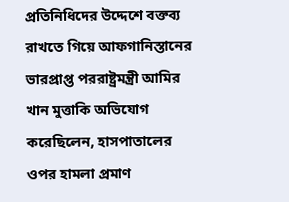প্রতিনিধিদের উদ্দেশে বক্তব্য রাখতে গিয়ে আফগানিস্তানের ভারপ্রাপ্ত পররাষ্ট্রমন্ত্রী আমির খান মুত্তাকি অভিযোগ করেছিলেন, হাসপাতালের ওপর হামলা প্রমাণ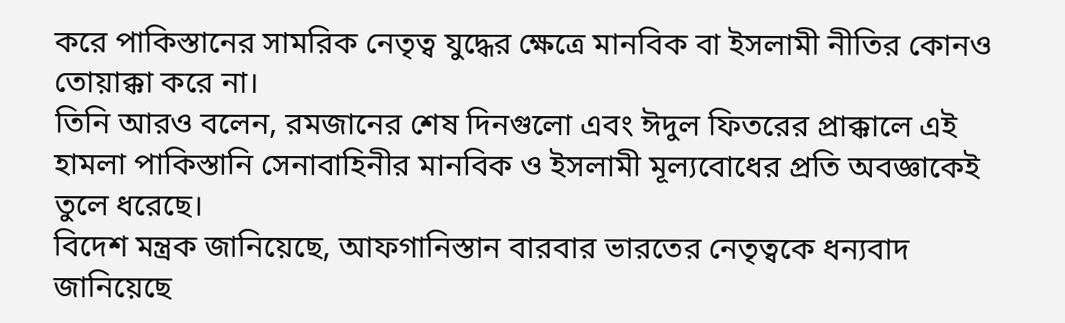করে পাকিস্তানের সামরিক নেতৃত্ব যুদ্ধের ক্ষেত্রে মানবিক বা ইসলামী নীতির কোনও তোয়াক্কা করে না।
তিনি আরও বলেন, রমজানের শেষ দিনগুলো এবং ঈদুল ফিতরের প্রাক্কালে এই হামলা পাকিস্তানি সেনাবাহিনীর মানবিক ও ইসলামী মূল্যবোধের প্রতি অবজ্ঞাকেই তুলে ধরেছে।
বিদেশ মন্ত্রক জানিয়েছে, আফগানিস্তান বারবার ভারতের নেতৃত্বকে ধন্যবাদ জানিয়েছে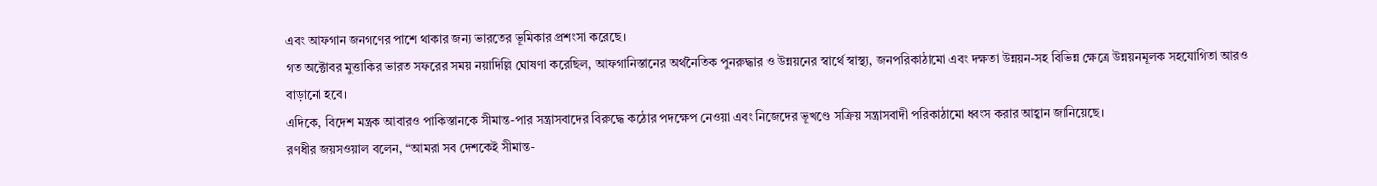এবং আফগান জনগণের পাশে থাকার জন্য ভারতের ভূমিকার প্রশংসা করেছে।
গত অক্টোবর মুত্তাকির ভারত সফরের সময় নয়াদিল্লি ঘোষণা করেছিল, আফগানিস্তানের অর্থনৈতিক পুনরুদ্ধার ও উন্নয়নের স্বার্থে স্বাস্থ্য, জনপরিকাঠামো এবং দক্ষতা উন্নয়ন-সহ বিভিন্ন ক্ষেত্রে উন্নয়নমূলক সহযোগিতা আরও বাড়ানো হবে।
এদিকে, বিদেশ মন্ত্রক আবারও পাকিস্তানকে সীমান্ত-পার সন্ত্রাসবাদের বিরুদ্ধে কঠোর পদক্ষেপ নেওয়া এবং নিজেদের ভূখণ্ডে সক্রিয় সন্ত্রাসবাদী পরিকাঠামো ধ্বংস করার আহ্বান জানিয়েছে।
রণধীর জয়সওয়াল বলেন, “আমরা সব দেশকেই সীমান্ত-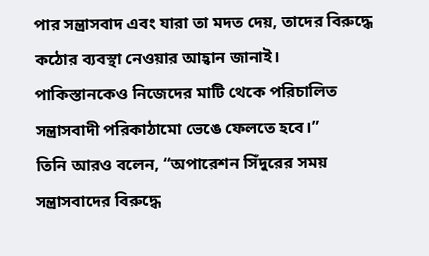পার সন্ত্রাসবাদ এবং যারা তা মদত দেয়, তাদের বিরুদ্ধে কঠোর ব্যবস্থা নেওয়ার আহ্বান জানাই। পাকিস্তানকেও নিজেদের মাটি থেকে পরিচালিত সন্ত্রাসবাদী পরিকাঠামো ভেঙে ফেলতে হবে।”
তিনি আরও বলেন, “অপারেশন সিঁদুরের সময় সন্ত্রাসবাদের বিরুদ্ধে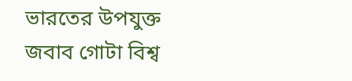ভারতের উপযুক্ত জবাব গোটা বিশ্ব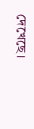দেখেছে।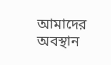আমাদের অবস্থান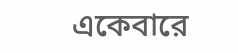একেবারে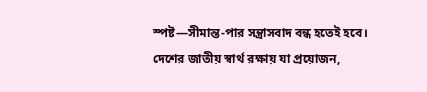স্পষ্ট—সীমান্ত-পার সন্ত্রাসবাদ বন্ধ হতেই হবে। দেশের জাতীয় স্বার্থ রক্ষায় যা প্রয়োজন,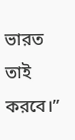ভারত তাই করবে।”